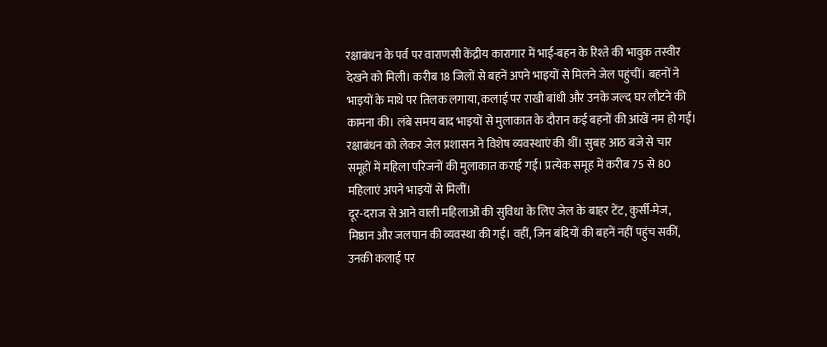रक्षाबंधन के पर्व पर वाराणसी केंद्रीय कारागार में भाई-बहन के रिश्ते की भावुक तस्वीर देखने को मिली। करीब 18 जिलों से बहनें अपने भाइयों से मिलने जेल पहुंचीं। बहनों ने भाइयों के माथे पर तिलक लगाया, कलाई पर राखी बांधी और उनके जल्द घर लौटने की कामना की। लंबे समय बाद भाइयों से मुलाकात के दौरान कई बहनों की आंखें नम हो गईं।
रक्षाबंधन को लेकर जेल प्रशासन ने विशेष व्यवस्थाएं की थीं। सुबह आठ बजे से चार समूहों में महिला परिजनों की मुलाकात कराई गई। प्रत्येक समूह में करीब 75 से 80 महिलाएं अपने भाइयों से मिलीं।
दूर-दराज से आने वाली महिलाओं की सुविधा के लिए जेल के बाहर टेंट, कुर्सी-मेज, मिष्ठान और जलपान की व्यवस्था की गई। वहीं, जिन बंदियों की बहनें नहीं पहुंच सकीं, उनकी कलाई पर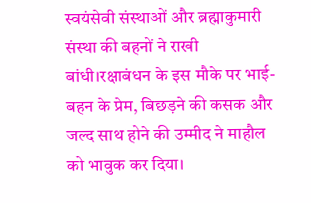स्वयंसेवी संस्थाओं और ब्रह्माकुमारी संस्था की बहनों ने राखी बांधी।रक्षाबंधन के इस मौके पर भाई-बहन के प्रेम, बिछड़ने की कसक और जल्द साथ होने की उम्मीद ने माहौल को भावुक कर दिया।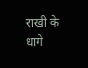राखी के धागे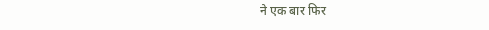ने एक बार फिर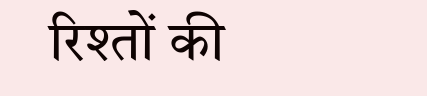रिश्तों की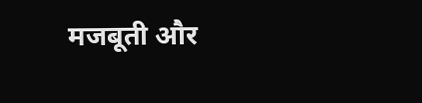मजबूती और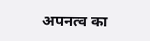अपनत्व का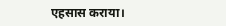एहसास कराया।